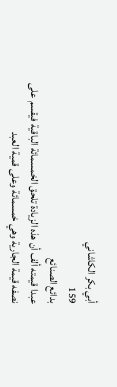أبي بكر الكاشاني
159
بدائع الصنائع
عبدا قيمته ألف أن هذه الزيادة تلحق الخمسمائة الباقية فيقسم على نصفه قيمة الجارية وهي خمسمائة وعلى قمية العبد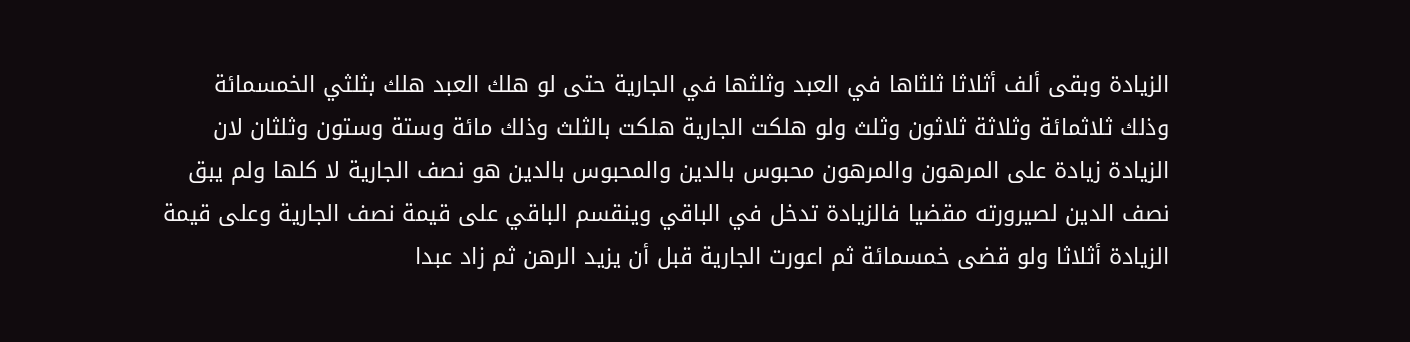الزيادة وبقى ألف أثلاثا ثلثاها في العبد وثلثها في الجارية حتى لو هلك العبد هلك بثلثي الخمسمائة وذلك ثلاثمائة وثلاثة ثلاثون وثلث ولو هلكت الجارية هلكت بالثلث وذلك مائة وستة وستون وثلثان لان الزيادة زيادة على المرهون والمرهون محبوس بالدين والمحبوس بالدين هو نصف الجارية لا كلها ولم يبق نصف الدين لصيرورته مقضيا فالزيادة تدخل في الباقي وينقسم الباقي على قيمة نصف الجارية وعلى قيمة الزيادة أثلاثا ولو قضى خمسمائة ثم اعورت الجارية قبل أن يزيد الرهن ثم زاد عبدا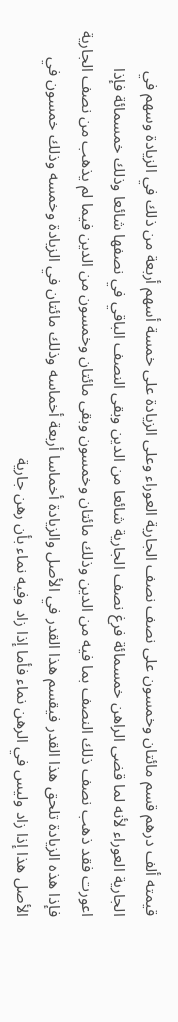قيمته ألف درهم قسم مائتان وخمسون على نصف نصف الجارية العوراء وعلى الزيادة على خمسة أسهم أربعة من ذلك في الزيادة وسهم في الجارية العوراء لأنه لما قضى الراهن خمسمائة فرغ نصف الجارية شائعا من الدين وبقى النصف الباقي في نصفها شائعا وذلك خمسمائة فإذا اعورت فقد ذهب نصف ذلك النصف بما فيه من الدين وذلك مائتان وخمسون وبقى مائتان وخمسون من الدين فيما لم يذهب من نصف الجارية فإذا هذه الزيادة تلحق هذا القدر فيقسم هذا القدر في الأصل والزيادة أخماسا أربعة أخماسه وذلك مائتان في الزيادة وخمسه وذلك خمسون في الأصل هذا إذا زاد وليس في الرهن نماء فأما إذا زاد وفيه نماء بأن رهن جارية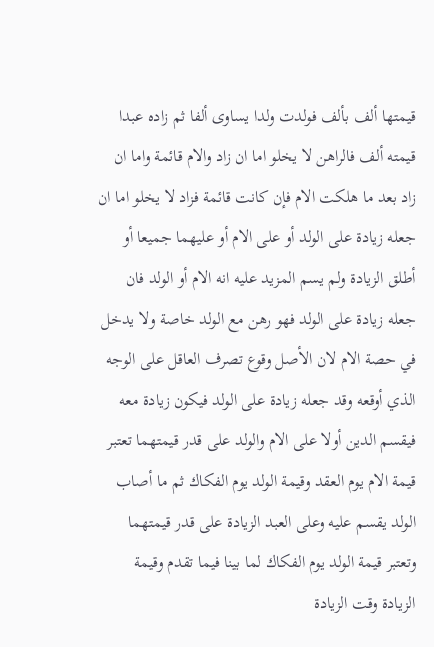قيمتها ألف بألف فولدت ولدا يساوى ألفا ثم زاده عبدا قيمته ألف فالراهن لا يخلو اما ان زاد والام قائمة واما ان زاد بعد ما هلكت الام فإن كانت قائمة فزاد لا يخلو اما ان جعله زيادة على الولد أو على الام أو عليهما جميعا أو أطلق الزيادة ولم يسم المزيد عليه انه الام أو الولد فان جعله زيادة على الولد فهو رهن مع الولد خاصة ولا يدخل في حصة الام لان الأصل وقوع تصرف العاقل على الوجه الذي أوقعه وقد جعله زيادة على الولد فيكون زيادة معه فيقسم الدين أولا على الام والولد على قدر قيمتهما تعتبر قيمة الام يوم العقد وقيمة الولد يوم الفكاك ثم ما أصاب الولد يقسم عليه وعلى العبد الزيادة على قدر قيمتهما وتعتبر قيمة الولد يوم الفكاك لما بينا فيما تقدم وقيمة الزيادة وقت الزيادة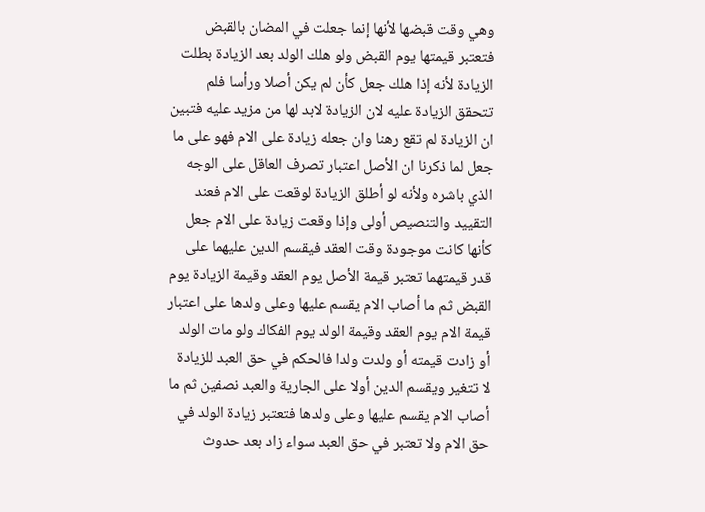وهي وقت قبضها لأنها إنما جعلت في المضان بالقبض فتعتبر قيمتها يوم القبض ولو هلك الولد بعد الزيادة بطلت الزيادة لأنه إذا هلك جعل كأن لم يكن أصلا ورأسا فلم تتحقق الزيادة عليه لان الزيادة لابد لها من مزيد عليه فتبين ان الزيادة لم تقع رهنا وان جعله زيادة على الام فهو على ما جعل لما ذكرنا ان الأصل اعتبار تصرف العاقل على الوجه الذي باشره ولأنه لو أطلق الزيادة لوقعت على الام فعند التقييد والتنصيص أولى وإذا وقعت زيادة على الام جعل كأنها كانت موجودة وقت العقد فيقسم الدين عليهما على قدر قيمتهما تعتبر قيمة الأصل يوم العقد وقيمة الزيادة يوم القبض ثم ما أصاب الام يقسم عليها وعلى ولدها على اعتبار قيمة الام يوم العقد وقيمة الولد يوم الفكاك ولو مات الولد أو زادت قيمته أو ولدت ولدا فالحكم في حق العبد للزيادة لا تتغير ويقسم الدين أولا على الجارية والعبد نصفين ثم ما أصاب الام يقسم عليها وعلى ولدها فتعتبر زيادة الولد في حق الام ولا تعتبر في حق العبد سواء زاد بعد حدوث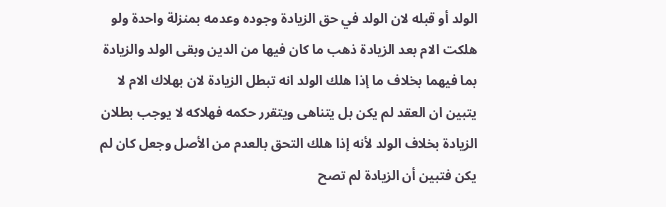الولد أو قبله لان الولد في حق الزيادة وجوده وعدمه بمنزلة واحدة ولو هلكت الام بعد الزيادة ذهب ما كان فيها من الدين وبقى الولد والزيادة بما فيهما بخلاف ما إذا هلك الولد انه تبطل الزيادة لان بهلاك الام لا يتبين ان العقد لم يكن بل يتناهى ويتقرر حكمه فهلاكه لا يوجب بطلان الزيادة بخلاف الولد لأنه إذا هلك التحق بالعدم من الأصل وجعل كان لم يكن فتبين أن الزيادة لم تصح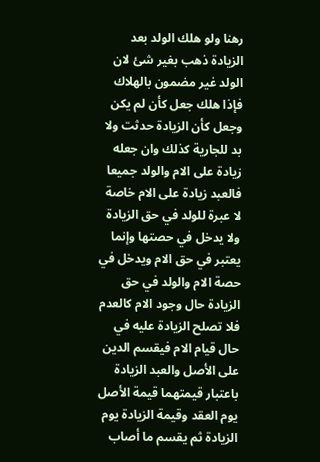رهنا ولو هلك الولد بعد الزيادة ذهب بغير شئ لان الولد غير مضمون بالهلاك فإذا هلك جعل كأن لم يكن وجعل كأن الزيادة حدثت ولا بد للجارية كذلك وان جعله زيادة على الام والولد جميعا فالعبد زيادة على الام خاصة لا عبرة للولد في حق الزيادة ولا يدخل في حصتها وإنما يعتبر في حق الام ويدخل في حصة الام والولد في حق الزيادة حال وجود الام كالعدم فلا تصلح الزيادة عليه في حال قيام الام فيقسم الدين على الأصل والعبد الزيادة باعتبار قيمتهما قيمة الأصل يوم العقد وقيمة الزيادة يوم الزيادة ثم يقسم ما أصاب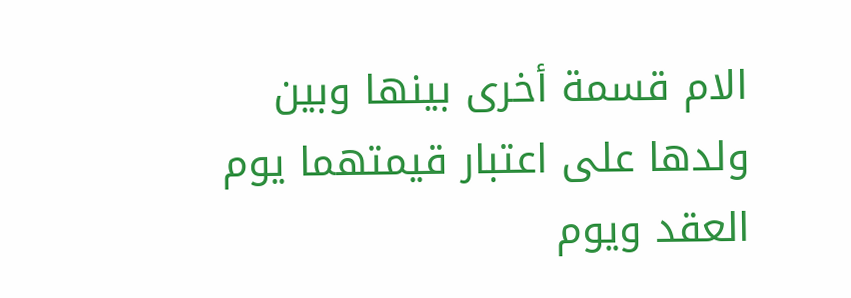الام قسمة أخرى بينها وبين ولدها على اعتبار قيمتهما يوم العقد ويوم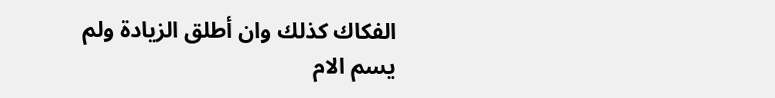الفكاك كذلك وان أطلق الزيادة ولم يسم الام